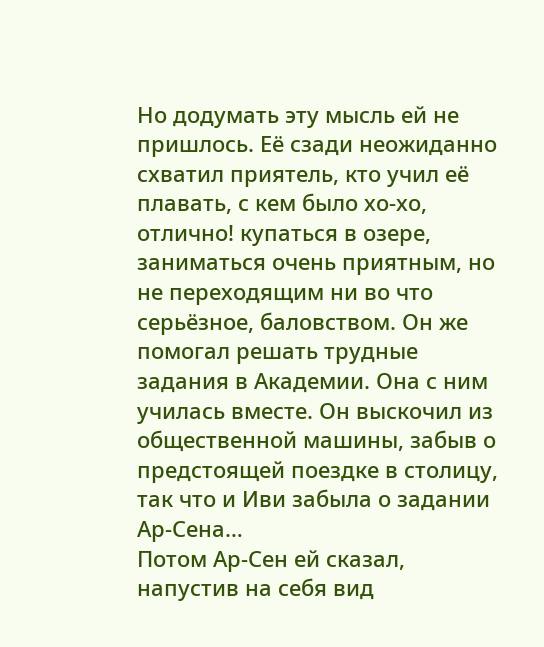Но додумать эту мысль ей не пришлось. Её сзади неожиданно схватил приятель, кто учил её плавать, с кем было хо-хо, отлично! купаться в озере, заниматься очень приятным, но не переходящим ни во что серьёзное, баловством. Он же помогал решать трудные задания в Академии. Она с ним училась вместе. Он выскочил из общественной машины, забыв о предстоящей поездке в столицу, так что и Иви забыла о задании Ар-Сена…
Потом Ар-Сен ей сказал, напустив на себя вид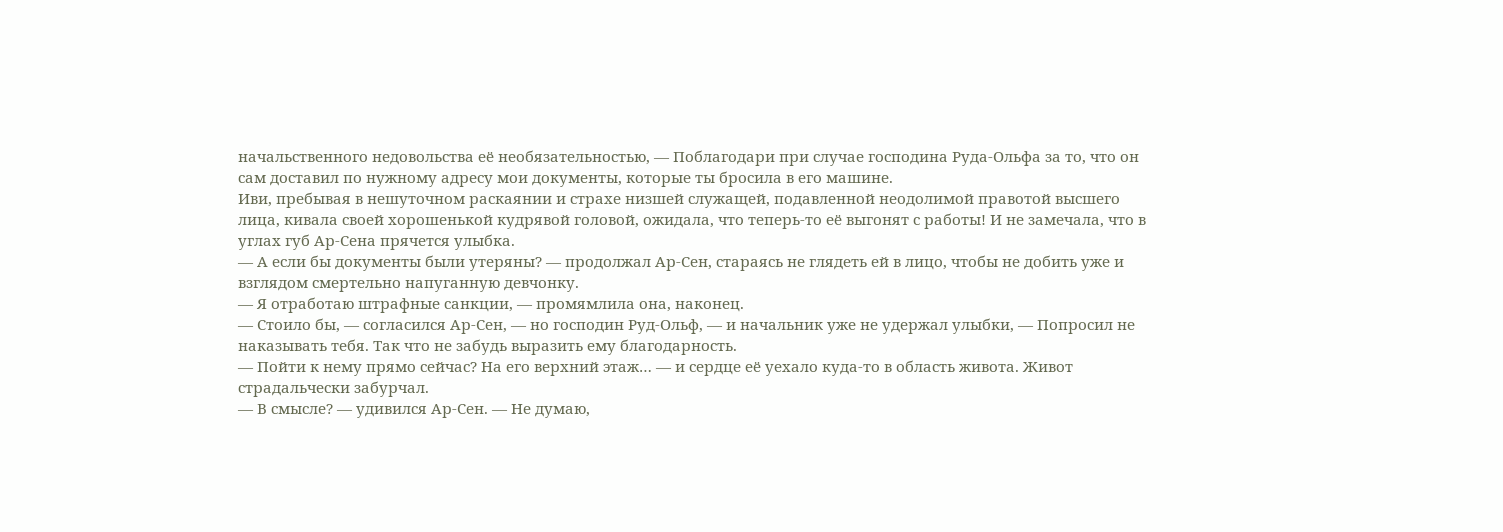начальственного недовольства её необязательностью, — Поблагодари при случае господина Руда-Ольфа за то, что он сам доставил по нужному адресу мои документы, которые ты бросила в его машине.
Иви, пребывая в нешуточном раскаянии и страхе низшей служащей, подавленной неодолимой правотой высшего лица, кивала своей хорошенькой кудрявой головой, ожидала, что теперь-то её выгонят с работы! И не замечала, что в углах губ Ар-Сена прячется улыбка.
— А если бы документы были утеряны? — продолжал Ар-Сен, стараясь не глядеть ей в лицо, чтобы не добить уже и взглядом смертельно напуганную девчонку.
— Я отработаю штрафные санкции, — промямлила она, наконец.
— Стоило бы, — согласился Ар-Сен, — но господин Руд-Ольф, — и начальник уже не удержал улыбки, — Попросил не наказывать тебя. Так что не забудь выразить ему благодарность.
— Пойти к нему прямо сейчас? На его верхний этаж… — и сердце её уехало куда-то в область живота. Живот страдальчески забурчал.
— В смысле? — удивился Ар-Сен. — Не думаю,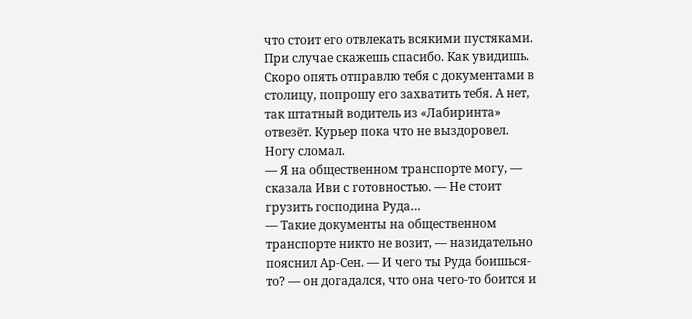что стоит его отвлекать всякими пустяками. При случае скажешь спасибо. Как увидишь. Скоро опять отправлю тебя с документами в столицу, попрошу его захватить тебя. А нет, так штатный водитель из «Лабиринта» отвезёт. Курьер пока что не выздоровел. Ногу сломал.
— Я на общественном транспорте могу, — сказала Иви с готовностью. — Не стоит грузить господина Руда…
— Такие документы на общественном транспорте никто не возит, — назидательно пояснил Ар-Сен. — И чего ты Руда боишься-то? — он догадался, что она чего-то боится и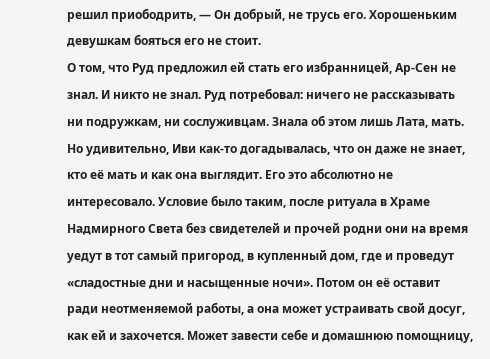решил приободрить, — Он добрый, не трусь его. Хорошеньким девушкам бояться его не стоит.
О том, что Руд предложил ей стать его избранницей, Ар-Сен не знал. И никто не знал. Руд потребовал: ничего не рассказывать ни подружкам, ни сослуживцам. Знала об этом лишь Лата, мать. Но удивительно, Иви как-то догадывалась, что он даже не знает, кто её мать и как она выглядит. Его это абсолютно не интересовало. Условие было таким, после ритуала в Храме Надмирного Света без свидетелей и прочей родни они на время уедут в тот самый пригород, в купленный дом, где и проведут «сладостные дни и насыщенные ночи». Потом он её оставит ради неотменяемой работы, а она может устраивать свой досуг, как ей и захочется. Может завести себе и домашнюю помощницу,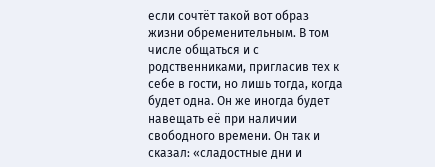если сочтёт такой вот образ жизни обременительным. В том числе общаться и с родственниками, пригласив тех к себе в гости, но лишь тогда, когда будет одна. Он же иногда будет навещать её при наличии свободного времени. Он так и сказал: «сладостные дни и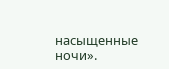насыщенные ночи».